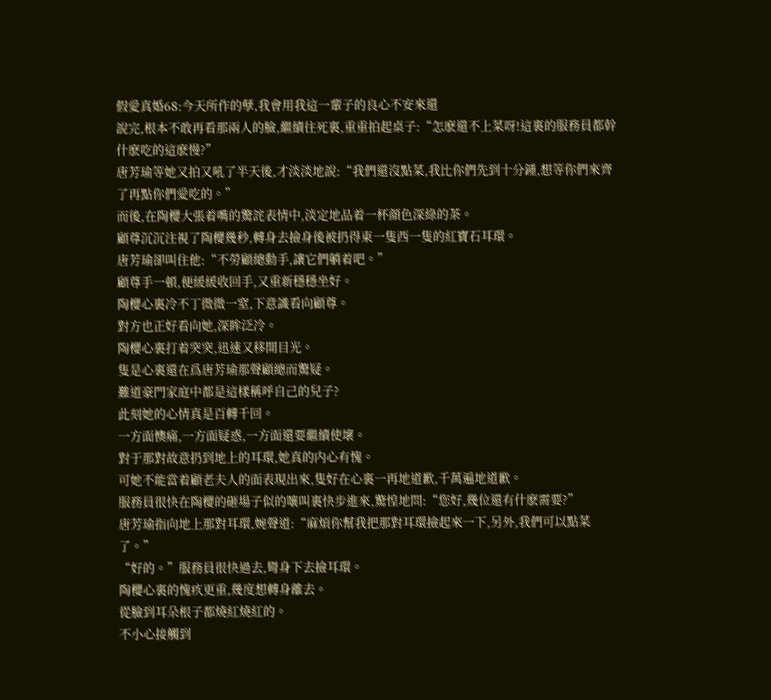假愛真婚68:今天所作的孽,我會用我這一輩子的良心不安來還
說完,根本不敢再看那兩人的臉,繼續往死裏,重重拍起桌子:“怎麽還不上菜呀!這裏的服務員都幹什麽吃的這麽慢?”
唐芳瑜等她又拍又吼了半天後,才淡淡地說:“我們還沒點菜,我比你們先到十分鍾,想等你們來齊了再點你們愛吃的。”
而後,在陶櫻大張着嘴的驚詫表情中,淡定地品着一杯顔色深綠的茶。
顧尊沉沉注視了陶櫻幾秒,轉身去撿身後被扔得東一隻西一隻的紅寶石耳環。
唐芳瑜卻叫住他:“不勞顧總動手,讓它們躺着吧。”
顧尊手一頓,便緩緩收回手,又重新穩穩坐好。
陶櫻心裏冷不丁微微一窒,下意識看向顧尊。
對方也正好看向她,深眸泛冷。
陶櫻心裏打着突突,迅速又移開目光。
隻是心裏還在爲唐芳瑜那聲顧總而驚疑。
難道豪門家庭中都是這樣稱呼自己的兒子?
此刻她的心情真是百轉千回。
一方面懊痛,一方面疑惑,一方面還要繼續使壞。
對于那對故意扔到地上的耳環,她真的内心有愧。
可她不能當着顧老夫人的面表現出來,隻好在心裏一再地道歉,千萬遍地道歉。
服務員很快在陶櫻的砸場子似的嚷叫裏快步進來,驚惶地問:“您好,幾位還有什麽需要?”
唐芳瑜指向地上那對耳環,婉聲道:“麻煩你幫我把那對耳環撿起來一下,另外,我們可以點菜了。”
“好的。”服務員很快過去,彎身下去撿耳環。
陶櫻心裏的愧疚更重,幾度想轉身離去。
從臉到耳朵根子都燒紅燒紅的。
不小心接觸到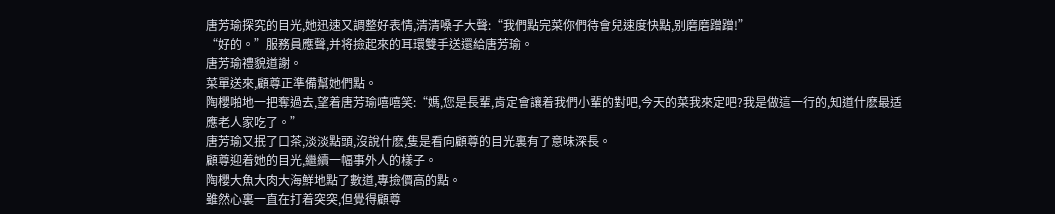唐芳瑜探究的目光,她迅速又調整好表情,清清嗓子大聲:“我們點完菜你們待會兒速度快點,别磨磨蹭蹭!”
“好的。”服務員應聲,并将撿起來的耳環雙手送還給唐芳瑜。
唐芳瑜禮貌道謝。
菜單送來,顧尊正準備幫她們點。
陶櫻啪地一把奪過去,望着唐芳瑜嘻嘻笑:“媽,您是長輩,肯定會讓着我們小輩的對吧,今天的菜我來定吧?我是做這一行的,知道什麽最适應老人家吃了。”
唐芳瑜又抿了口茶,淡淡點頭,沒說什麽,隻是看向顧尊的目光裏有了意味深長。
顧尊迎着她的目光,繼續一幅事外人的樣子。
陶櫻大魚大肉大海鮮地點了數道,專撿價高的點。
雖然心裏一直在打着突突,但覺得顧尊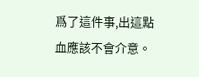爲了這件事,出這點血應該不會介意。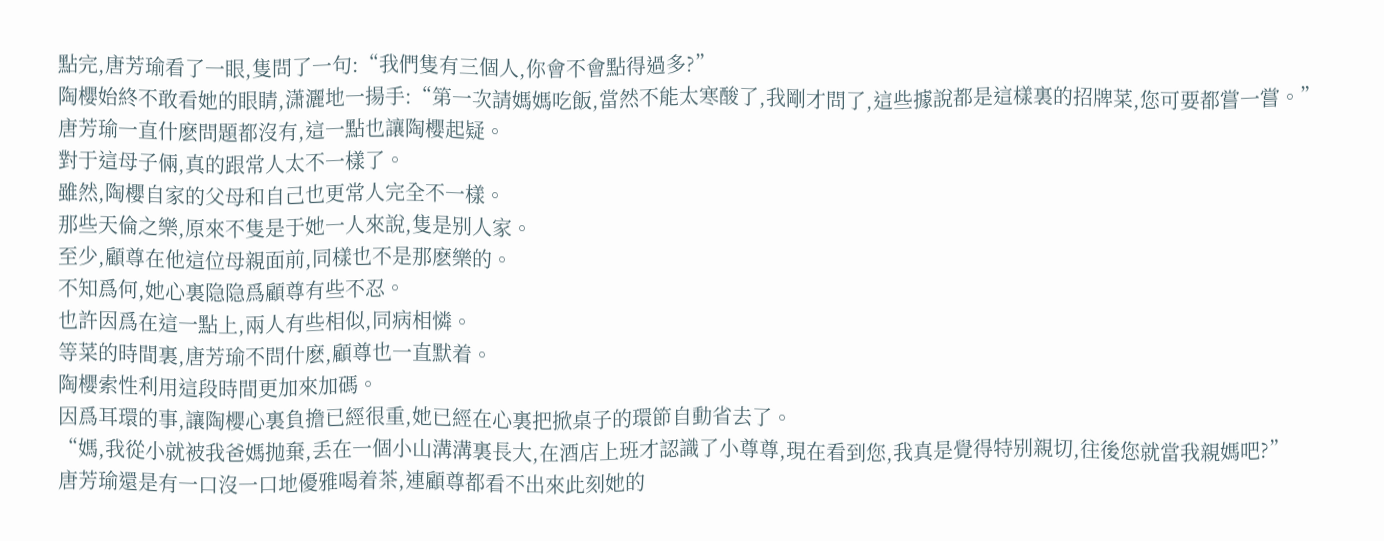點完,唐芳瑜看了一眼,隻問了一句:“我們隻有三個人,你會不會點得過多?”
陶櫻始終不敢看她的眼睛,潇灑地一揚手:“第一次請媽媽吃飯,當然不能太寒酸了,我剛才問了,這些據說都是這樣裏的招牌菜,您可要都嘗一嘗。”
唐芳瑜一直什麽問題都沒有,這一點也讓陶櫻起疑。
對于這母子倆,真的跟常人太不一樣了。
雖然,陶櫻自家的父母和自己也更常人完全不一樣。
那些天倫之樂,原來不隻是于她一人來說,隻是别人家。
至少,顧尊在他這位母親面前,同樣也不是那麽樂的。
不知爲何,她心裏隐隐爲顧尊有些不忍。
也許因爲在這一點上,兩人有些相似,同病相憐。
等菜的時間裏,唐芳瑜不問什麽,顧尊也一直默着。
陶櫻索性利用這段時間更加來加碼。
因爲耳環的事,讓陶櫻心裏負擔已經很重,她已經在心裏把掀桌子的環節自動省去了。
“媽,我從小就被我爸媽抛棄,丢在一個小山溝溝裏長大,在酒店上班才認識了小尊尊,現在看到您,我真是覺得特别親切,往後您就當我親媽吧?”
唐芳瑜還是有一口沒一口地優雅喝着茶,連顧尊都看不出來此刻她的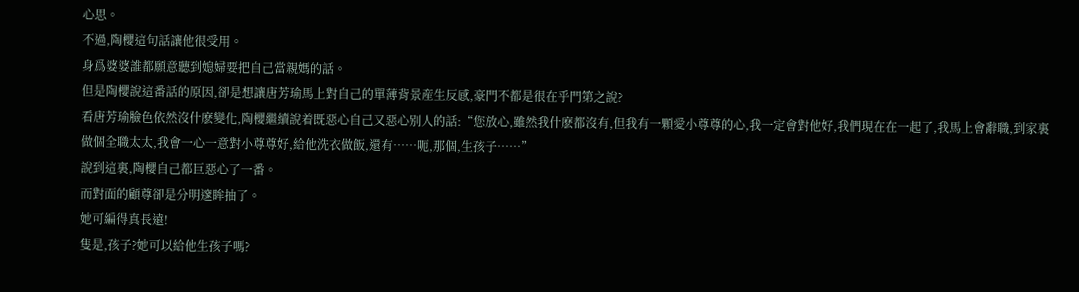心思。
不過,陶櫻這句話讓他很受用。
身爲婆婆誰都願意聽到媳婦要把自己當親媽的話。
但是陶櫻說這番話的原因,卻是想讓唐芳瑜馬上對自己的單薄背景産生反感,豪門不都是很在乎門第之說?
看唐芳瑜臉色依然沒什麽變化,陶櫻繼續說着既惡心自己又惡心别人的話:“您放心,雖然我什麽都沒有,但我有一顆愛小尊尊的心,我一定會對他好,我們現在在一起了,我馬上會辭職,到家裏做個全職太太,我會一心一意對小尊尊好,給他洗衣做飯,還有……呃,那個,生孩子……”
說到這裏,陶櫻自己都巨惡心了一番。
而對面的顧尊卻是分明邃眸抽了。
她可編得真長遠!
隻是,孩子?她可以給他生孩子嗎?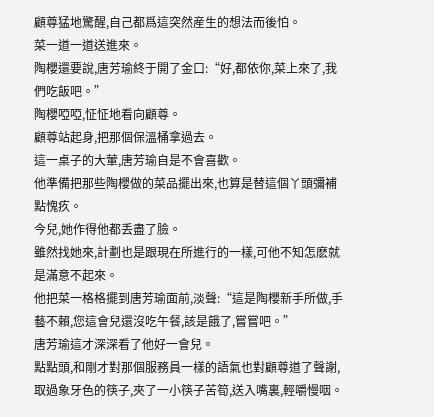顧尊猛地驚醒,自己都爲這突然産生的想法而後怕。
菜一道一道送進來。
陶櫻還要說,唐芳瑜終于開了金口:“好,都依你,菜上來了,我們吃飯吧。”
陶櫻啞啞,怔怔地看向顧尊。
顧尊站起身,把那個保溫桶拿過去。
這一桌子的大葷,唐芳瑜自是不會喜歡。
他準備把那些陶櫻做的菜品擺出來,也算是替這個丫頭彌補點愧疚。
今兒,她作得他都丢盡了臉。
雖然找她來,計劃也是跟現在所進行的一樣,可他不知怎麽就是滿意不起來。
他把菜一格格擺到唐芳瑜面前,淡聲:“這是陶櫻新手所做,手藝不賴,您這會兒還沒吃午餐,該是餓了,嘗嘗吧。”
唐芳瑜這才深深看了他好一會兒。
點點頭,和剛才對那個服務員一樣的語氣也對顧尊道了聲謝,取過象牙色的筷子,夾了一小筷子苦筍,送入嘴裏,輕嚼慢咽。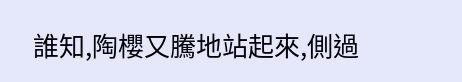誰知,陶櫻又騰地站起來,側過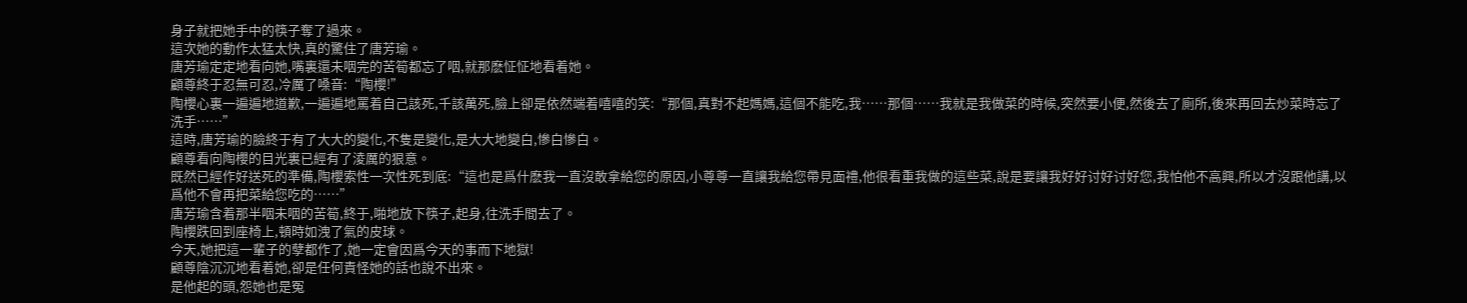身子就把她手中的筷子奪了過來。
這次她的動作太猛太快,真的驚住了唐芳瑜。
唐芳瑜定定地看向她,嘴裏還未咽完的苦筍都忘了咽,就那麽怔怔地看着她。
顧尊終于忍無可忍,冷厲了嗓音:“陶櫻!”
陶櫻心裏一遍遍地道歉,一遍遍地罵着自己該死,千該萬死,臉上卻是依然端着嘻嘻的笑:“那個,真對不起媽媽,這個不能吃,我……那個……我就是我做菜的時候,突然要小便,然後去了廁所,後來再回去炒菜時忘了洗手……”
這時,唐芳瑜的臉終于有了大大的變化,不隻是變化,是大大地變白,慘白慘白。
顧尊看向陶櫻的目光裏已經有了淩厲的狠意。
既然已經作好送死的準備,陶櫻索性一次性死到底:“這也是爲什麽我一直沒敢拿給您的原因,小尊尊一直讓我給您帶見面禮,他很看重我做的這些菜,說是要讓我好好讨好讨好您,我怕他不高興,所以才沒跟他講,以爲他不會再把菜給您吃的……”
唐芳瑜含着那半咽未咽的苦筍,終于,啪地放下筷子,起身,往洗手間去了。
陶櫻跌回到座椅上,頓時如洩了氣的皮球。
今天,她把這一輩子的孽都作了,她一定會因爲今天的事而下地獄!
顧尊陰沉沉地看着她,卻是任何責怪她的話也說不出來。
是他起的頭,怨她也是冤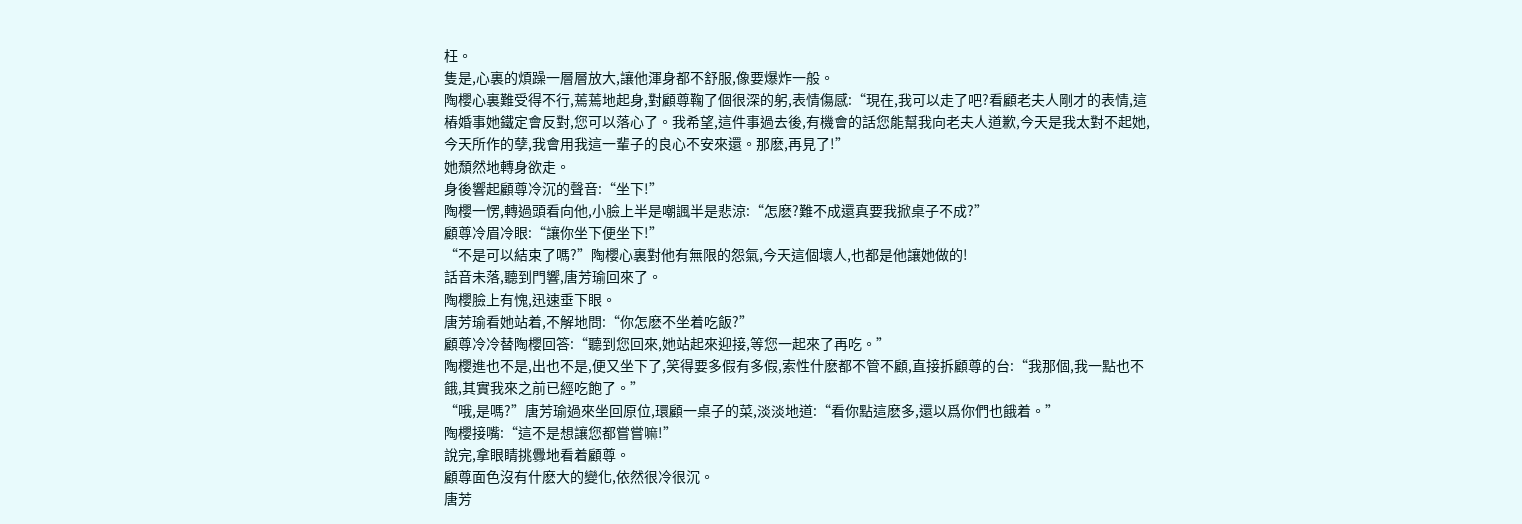枉。
隻是,心裏的煩躁一層層放大,讓他渾身都不舒服,像要爆炸一般。
陶櫻心裏難受得不行,蔫蔫地起身,對顧尊鞠了個很深的躬,表情傷感:“現在,我可以走了吧?看顧老夫人剛才的表情,這樁婚事她鐵定會反對,您可以落心了。我希望,這件事過去後,有機會的話您能幫我向老夫人道歉,今天是我太對不起她,今天所作的孽,我會用我這一輩子的良心不安來還。那麽,再見了!”
她頹然地轉身欲走。
身後響起顧尊冷沉的聲音:“坐下!”
陶櫻一愣,轉過頭看向他,小臉上半是嘲諷半是悲涼:“怎麽?難不成還真要我掀桌子不成?”
顧尊冷眉冷眼:“讓你坐下便坐下!”
“不是可以結束了嗎?”陶櫻心裏對他有無限的怨氣,今天這個壞人,也都是他讓她做的!
話音未落,聽到門響,唐芳瑜回來了。
陶櫻臉上有愧,迅速垂下眼。
唐芳瑜看她站着,不解地問:“你怎麽不坐着吃飯?”
顧尊冷冷替陶櫻回答:“聽到您回來,她站起來迎接,等您一起來了再吃。”
陶櫻進也不是,出也不是,便又坐下了,笑得要多假有多假,索性什麽都不管不顧,直接拆顧尊的台:“我那個,我一點也不餓,其實我來之前已經吃飽了。”
“哦,是嗎?”唐芳瑜過來坐回原位,環顧一桌子的菜,淡淡地道:“看你點這麽多,還以爲你們也餓着。”
陶櫻接嘴:“這不是想讓您都嘗嘗嘛!”
說完,拿眼睛挑釁地看着顧尊。
顧尊面色沒有什麽大的變化,依然很冷很沉。
唐芳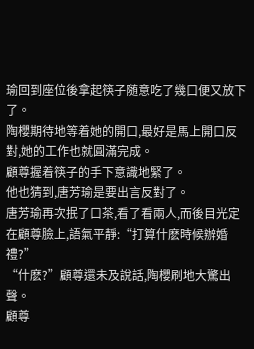瑜回到座位後拿起筷子随意吃了幾口便又放下了。
陶櫻期待地等着她的開口,最好是馬上開口反對,她的工作也就圓滿完成。
顧尊握着筷子的手下意識地緊了。
他也猜到,唐芳瑜是要出言反對了。
唐芳瑜再次抿了口茶,看了看兩人,而後目光定在顧尊臉上,語氣平靜:“打算什麽時候辦婚禮?”
“什麽?”顧尊還未及說話,陶櫻刷地大驚出聲。
顧尊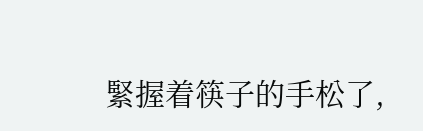緊握着筷子的手松了,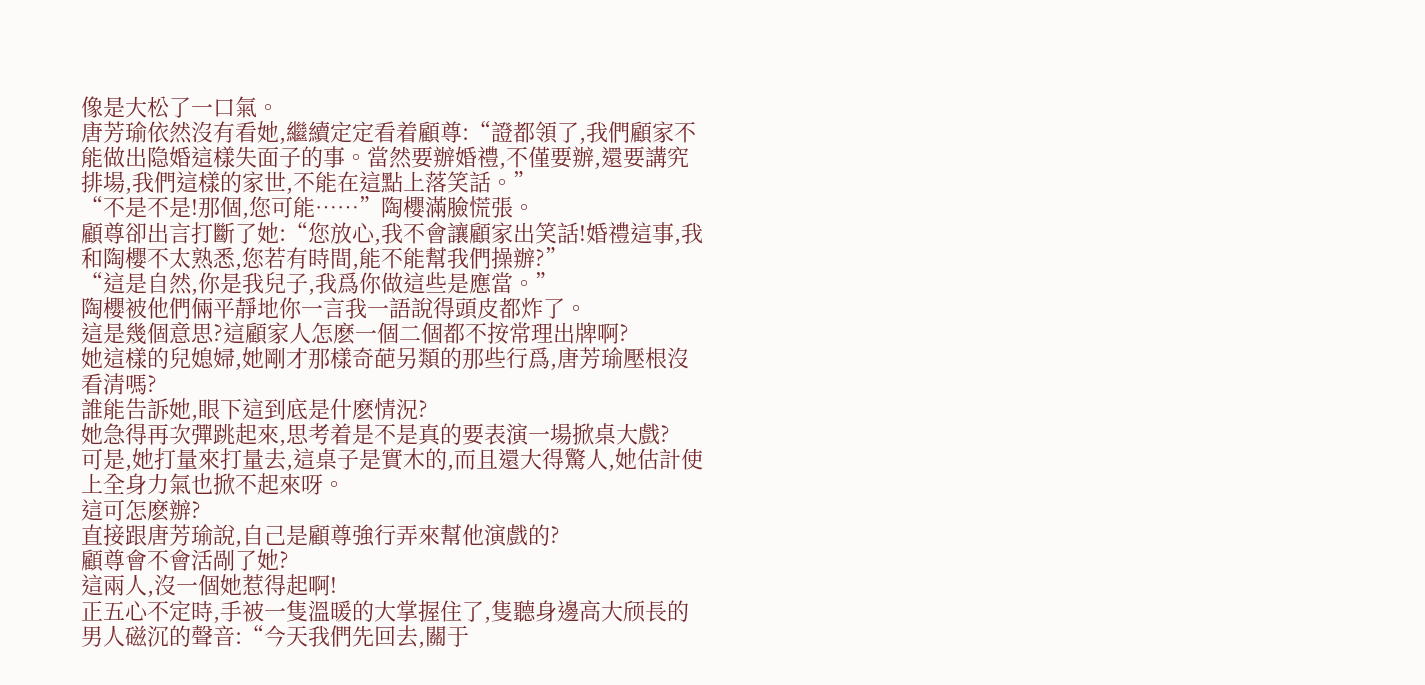像是大松了一口氣。
唐芳瑜依然沒有看她,繼續定定看着顧尊:“證都領了,我們顧家不能做出隐婚這樣失面子的事。當然要辦婚禮,不僅要辦,還要講究排場,我們這樣的家世,不能在這點上落笑話。”
“不是不是!那個,您可能……”陶櫻滿臉慌張。
顧尊卻出言打斷了她:“您放心,我不會讓顧家出笑話!婚禮這事,我和陶櫻不太熟悉,您若有時間,能不能幫我們操辦?”
“這是自然,你是我兒子,我爲你做這些是應當。”
陶櫻被他們倆平靜地你一言我一語說得頭皮都炸了。
這是幾個意思?這顧家人怎麽一個二個都不按常理出牌啊?
她這樣的兒媳婦,她剛才那樣奇葩另類的那些行爲,唐芳瑜壓根沒看清嗎?
誰能告訴她,眼下這到底是什麽情況?
她急得再次彈跳起來,思考着是不是真的要表演一場掀桌大戲?
可是,她打量來打量去,這桌子是實木的,而且還大得驚人,她估計使上全身力氣也掀不起來呀。
這可怎麽辦?
直接跟唐芳瑜說,自己是顧尊強行弄來幫他演戲的?
顧尊會不會活剮了她?
這兩人,沒一個她惹得起啊!
正五心不定時,手被一隻溫暖的大掌握住了,隻聽身邊高大颀長的男人磁沉的聲音:“今天我們先回去,關于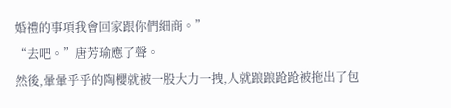婚禮的事項我會回家跟你們細商。”
“去吧。”唐芳瑜應了聲。
然後,暈暈乎乎的陶櫻就被一股大力一拽,人就踉踉跄跄被拖出了包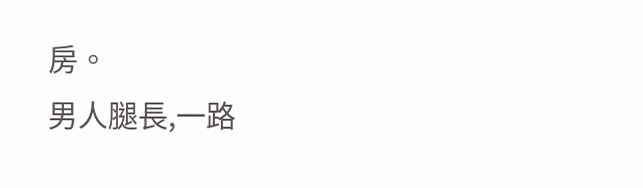房。
男人腿長,一路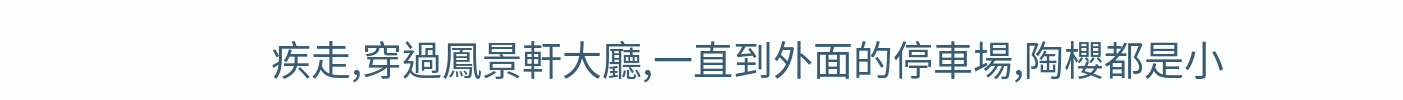疾走,穿過鳳景軒大廳,一直到外面的停車場,陶櫻都是小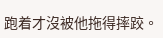跑着才沒被他拖得摔跤。